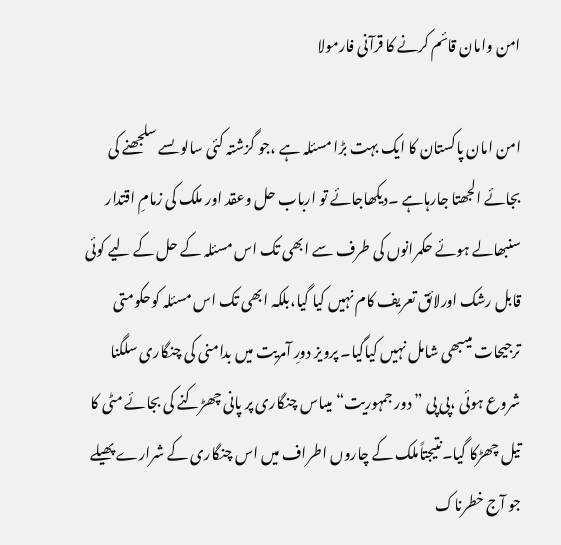امن وامان قائم کرنے کا قرآنی فارمولا

امن امان پاکستان کا ایک بہت بڑا مسئلہ ہے ،جو گزشتہ کئی سالو ںسے سلجھنے کی بجائے الجھتا جارہاہے ۔دیکھاجائے تو ارباب حل وعقد اور ملک کی زمامِ اقتدار سنبھالے ہوئے حکمرانوں کی طرف سے ابھی تک اس مسئلہ کے حل کے لیے کوئی قابل رشک اورلائق تعریف کام نہیں کیا گیا،بلکہ ابھی تک اس مسئلہ کوحکومتی ترجیحات میںبھی شامل نہیں کیاگیا۔ پرویز دورِ آمریت میں بدامنی کی چنگاری سلگنا شروع ہوئی ،پی پی ”دور جمہوریت“ میںاس چنگاری پر پانی چھڑکنے کی بجائے مٹی کا تیل چھڑکا گیا۔نتیجتاًملک کے چاروں اطراف میں اس چنگاری کے شرارے پھیلے جو آج خطرناک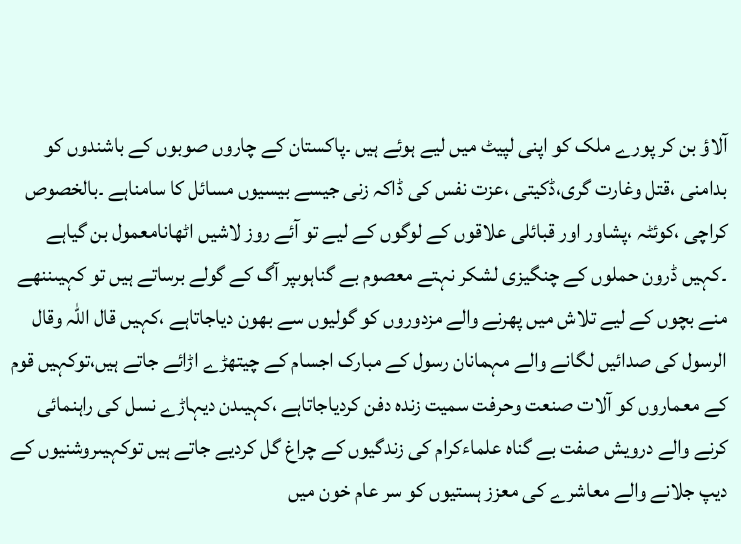آلاؤ بن کر پورے ملک کو اپنی لپیٹ میں لیے ہوئے ہیں ۔پاکستان کے چاروں صوبوں کے باشندوں کو بدامنی ،قتل وغارت گری،ڈکیتی ،عزت نفس کی ڈاکہ زنی جیسے بیسیوں مسائل کا سامناہے ۔بالخصوص کراچی ،کوئٹہ ،پشاور اور قبائلی علاقوں کے لوگوں کے لیے تو آئے روز لاشیں اٹھانامعمول بن گیاہے ۔کہیں ڈرون حملوں کے چنگیزی لشکر نہتے معصوم بے گناہوںپر آگ کے گولے برساتے ہیں تو کہیںننھے منے بچوں کے لیے تلاش میں پھرنے والے مزدوروں کو گولیوں سے بھون دیاجاتاہے ،کہیں قال اللہ وقال الرسول کی صدائیں لگانے والے مہمانان رسول کے مبارک اجسام کے چیتھڑے اڑائے جاتے ہیں،توکہیں قوم کے معماروں کو آلات صنعت وحرفت سمیت زندہ دفن کردیاجاتاہے ،کہیںدن دیہاڑے نسل کی راہنمائی کرنے والے درویش صفت بے گناہ علماءکرام کی زندگیوں کے چراغ گل کردیے جاتے ہیں توکہیںروشنیوں کے دیپ جلانے والے معاشرے کی معزز ہستیوں کو سر عام خون میں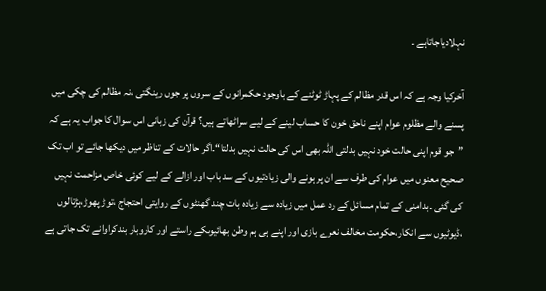نہلادیاجاتاہے ۔

آخرکیا وجہ ہے کہ اس قدر مظالم کے پہاڑ ٹوٹنے کے باوجود حکمرانوں کے سروں پر جوں رینگتی ،نہ مظالم کی چکی میں پسنے والے مظلوم عوام اپنے ناحق خون کا حساب لینے کے لیے سراٹھاتے ہیں؟ قرآن کی زبانی اس سوال کا جواب یہ ہے کہ ”جو قوم اپنی حالت خود نہیں بدلتی اللہ بھی اس کی حالت نہیں بدلتا“۔اگر حالات کے تناظر میں دیکھا جائے تو اب تک صحیح معنوں میں عوام کی طرف سے ان پر ہونے والی زیادتیوں کے سد باب اور ازالے کے لیے کوئی خاص مزاحمت نہیں کی گئی ۔بدامنی کے تمام مسائل کے رد عمل میں زیادہ سے زیادہ بات چند گھنٹوں کے روایتی احتجاج ،توڑ پھوڑ،ہڑتالوں ،ڈیوٹیوں سے انکار،حکومت مخالف نعرے بازی اور اپنے ہی ہم وطن بھائیوںکے راستے اور کاروبار بندکراوانے تک جاتی ہے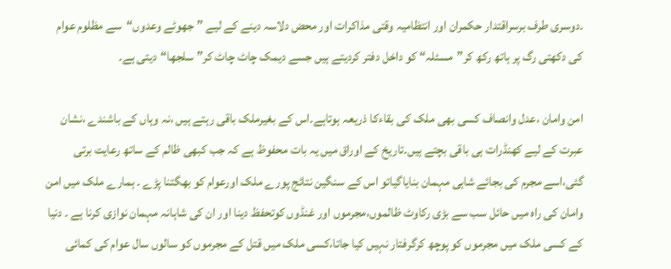۔دوسری طرف برسراقتدار حکمران اور انتظامیہ وقتی مذاکرات اور محض دلاسہ دینے کے لیے ”جھوٹے وعدوں“سے مظلوم عوام کی دکھتی رگ پر ہاتھ رکھ کر”مسئلہ“ کو داخل دفتر کردیتے ہیں جسے دیمک چاٹ چاٹ کر” سلجھا“دیتی ہے۔

امن وامان ،عدل وانصاف کسی بھی ملک کی بقاءکا ذریعہ ہوتاہے۔اس کے بغیرملک باقی رہتے ہیں ،نہ وہاں کے باشندے ،نشان عبرت کے لیے کھنڈرات ہی باقی بچتے ہیں۔تاریخ کے اوراق میں یہ بات محفوظ ہے کہ جب کبھی ظالم کے ساتھ رعایت برتی گئی،اسے مجرم کی بجائے شاہی مہمان بنایاگیاتو اس کے سنگین نتائج پورے ملک اورعوام کو بھگتنا پڑے ۔ ہمارے ملک میں امن وامان کی راہ میں حائل سب سے بڑی رکاوٹ ظالموں،مجرموں اور غنڈوں کوتحفظ دینا اور ان کی شاہانہ مہمان نوازی کرنا ہے ۔ دنیا کے کسی ملک میں مجرموں کو پوچھ کرگرفتار نہیں کیا جاتا،کسی ملک میں قتل کے مجرموں کو سالوں سال عوام کی کمائی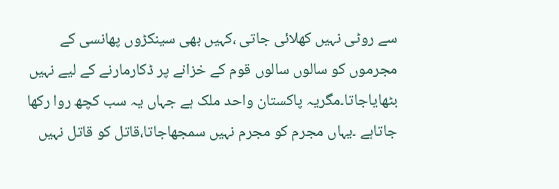سے روٹی نہیں کھلائی جاتی ،کہیں بھی سینکڑوں پھانسی کے مجرموں کو سالوں سالوں قوم کے خزانے پر ڈکارمارنے کے لیے نہیں بٹھایاجاتا۔مگریہ پاکستان واحد ملک ہے جہاں یہ سب کچھ روا رکھا جاتاہے ۔یہاں مجرم کو مجرم نہیں سمجھاجاتا،قاتل کو قاتل نہیں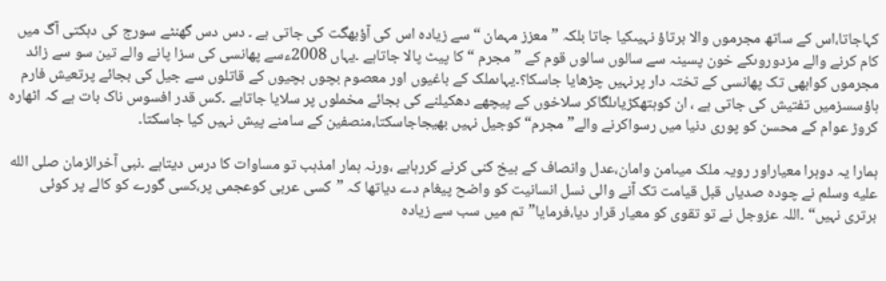کہاجاتا،اس کے ساتھ مجرموں والا برتاؤ نہیںکیا جاتا بلکہ ”معزز مہمان “سے زیادہ اس کی آؤبھگت کی جاتی ہے ۔ دس دس گھنٹے سورج کی دہکتی آگ میں کام کرنے والے مزدوروںکے خون پسینہ سے سالوں سالوں قوم کے ”مجرم “کا پیٹ پالا جاتاہے ۔یہاں 2008ءسے پھانسی کی سزا پانے والے تین سو سے زائد مجرموں کوابھی تک پھانسی کے تختہ دار پرنہیں چڑھایا جاسکا؟۔یہاںملک کے باغیوں اور معصوم بچوں بچیوں کے قاتلوں سے جیل کی بجائے پرتعیش فارم ہاؤسسزمیں تفتیش کی جاتی ہے ، ان کوہتھکڑیاںلگاکر سلاخوں کے پیچھے دھکیلنے کی بجائے مخملوں پر سلایا جاتاہے ۔کس قدر افسوس ناک بات ہے کہ اٹھارہ کروڑ عوام کے محسن کو پوری دنیا میں رسواکرنے والے” مجرم“کوجیل نہیں بھیجاجاسکتا،منصفین کے سامنے پیش نہیں کیا جاسکتا۔

ہمارا یہ دوہرا معیاراور رویہ ملک میںامن وامان،عدل وانصاف کے بیخ کنی کرنے کررہاہے ،ورنہ ہمار امذہب تو مساوات کا درس دیتاہے ۔نبی آخرالزمان صلى الله عليه وسلم نے چودہ صدیاں قبل قیامت تک آنے والی نسل انسانیت کو واضح پیغام دے دیاتھا کہ ”کسی عربی کوعجمی پر،کسی گورے کو کالے پر کوئی برتری نہیں“ ۔اللہ عزوجل نے تو تقوی کو معیار قرار دیا،فرمایا”تم میں سب سے زیادہ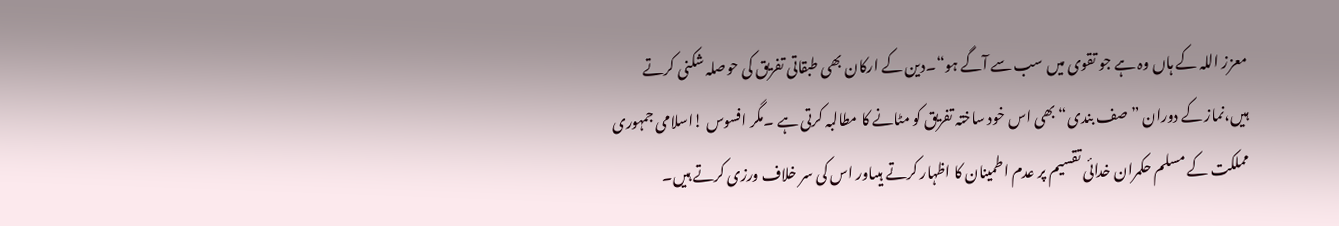معزز اللہ کے ہاں وہ ہے جو تقوی میں سب سے آگے ہو“۔دین کے ارکان بھی طبقاتی تفریق کی حوصلہ شکنی کرتے ہیں،نماز کے دوران ”صف بندی“بھی اس خود ساختہ تفریق کو مٹانے کا مطالبہ کرتی ہے ۔مگر افسوس !اسلامی جمہوری مملکت کے مسلم حکمران خدائی تقسیم پر عدم اطمینان کا اظہار کرتے ہیںاور اس کی سر خلاف ورزی کرتے ہیں۔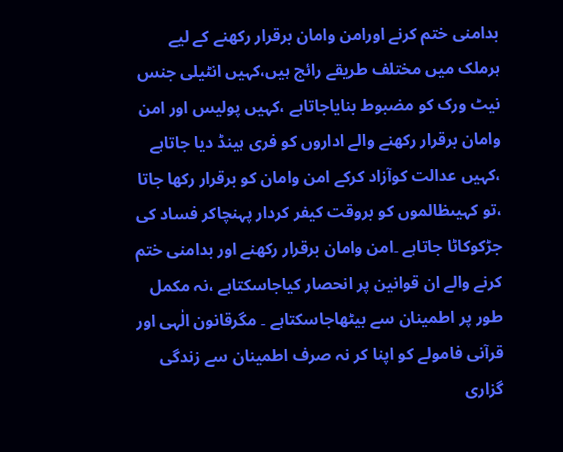بدامنی ختم کرنے اورامن وامان برقرار رکھنے کے لیے ہرملک میں مختلف طریقے رائج ہیں،کہیں انٹیلی جنس نیٹ ورک کو مضبوط بنایاجاتاہے ،کہیں پولیس اور امن وامان برقرار رکھنے والے اداروں کو فری ہینڈ دیا جاتاہے ،کہیں عدالت کوآزاد کرکے امن وامان کو برقرار رکھا جاتا ،تو کہیںظالموں کو بروقت کیفر کردار پہنچاکر فساد کی جڑکوکاٹا جاتاہے ۔امن وامان برقرار رکھنے اور بدامنی ختم کرنے والے ان قوانین پر انحصار کیاجاسکتاہے ،نہ مکمل طور پر اطمینان سے بیٹھاجاسکتاہے ۔ مگرقانون الٰہی اور قرآنی فامولے کو اپنا کر نہ صرف اطمینان سے زندگی گزاری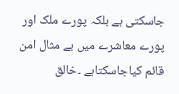جاسکتی ہے بلکہ پورے ملک اور پورے معاشرے میں بے مثال امن قائم کیاجاسکتاہے ۔خالق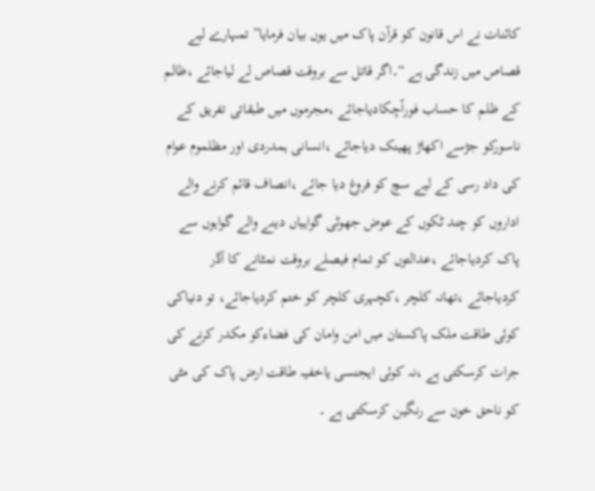کائنات نے اس قانون کو قرآن پاک میں یوں بیان فرمایا” تمہارے لیے قصاص میں زندگی ہے “۔اگر قاتل سے بروقت قصاص لے لیاجائے ،ظالم کے ظلم کا حساب فوراًچکادیاجائے ،مجرموں میں طبقاتی تفریق کے ناسورکو جڑسے اکھاڑ پھینک دیاجائے ،انسانی ہمدردی اور مظلموم عوام کی داد رسی کے لیے سچ کو فروغ دیا جائے ،انصاف قائم کرنے والے اداروں کو چند ٹکوں کے عوض جھوٹی گواہیاں دینے والے گواہوں سے پاک کردیاجائے ،عدالتوں کو تمام فیصلے بروقت نمٹانے کا آڈر کردیاجائے ،تھانہ کلچر ،کچہری کلچر کو ختم کردیاجائے، تو دنیاکی کوئی طاقت ملک پاکستان میں امن وامان کی فضاءکو مکدر کرنے کی جرات کرسکتی ہے ،نہ کوئی ایجنسی یاخفیہ طاقت ارض پاک کی مٹی کو ناحق خون سے رنگین کرسکتی ہے ۔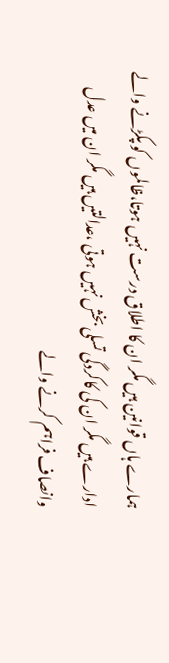ہمارے ہاں قوانین ہیں مگر ان کا اطلاق درست نہیں ہوتا،ظالموں کو پکڑنے والے ادارے ہیں مگر ان کی کاکردگی تسلی بخش نہیں ہوتی ،عدالتیں ہیں مگر ان میں عدل وانصاف فراہم کرنے والے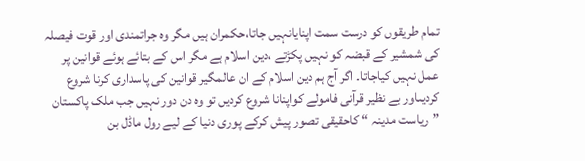تمام طریقوں کو درست سمت اپنایانہیں جاتا،حکمران ہیں مگر وہ جراتمندی اور قوت فیصلہ کی شمشیر کے قبضہ کو نہیں پکڑتے ،دین اسلام ہے مگر اس کے بتائے ہوئے قوانین پر عمل نہیں کیاجاتا۔ اگر آج ہم دین اسلام کے ان عالمگیر قوانین کی پاسداری کرنا شروع کردیںاور بے نظیر قرآنی فامولے کواپنانا شروع کردیں تو وہ دن دور نہیں جب ملک پاکستان ”ریاست مدینہ “ کاحقیقی تصور پیش کرکے پوری دنیا کے لیے رول ماڈل بن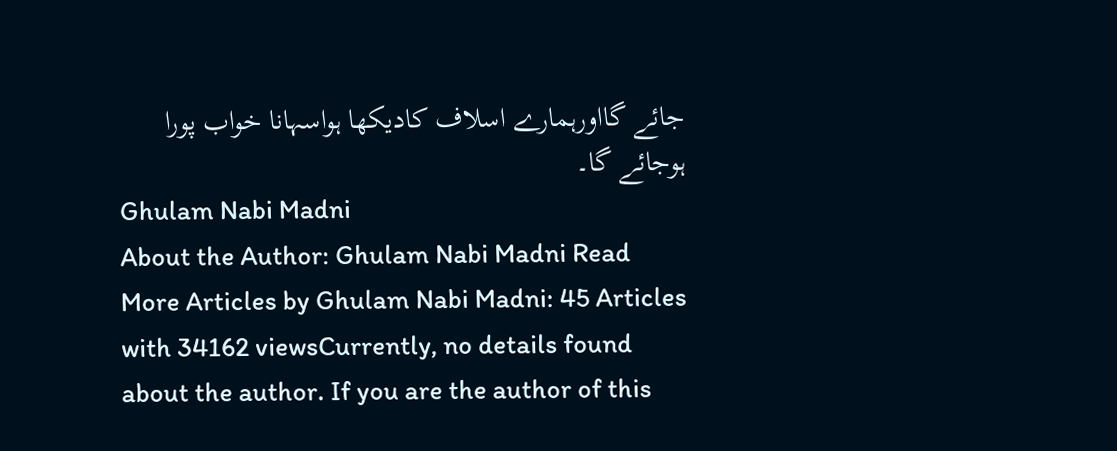جائے گااورہمارے اسلاف کادیکھا ہواسہانا خواب پورا ہوجائے گا۔
Ghulam Nabi Madni
About the Author: Ghulam Nabi Madni Read More Articles by Ghulam Nabi Madni: 45 Articles with 34162 viewsCurrently, no details found about the author. If you are the author of this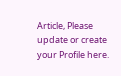Article, Please update or create your Profile here.